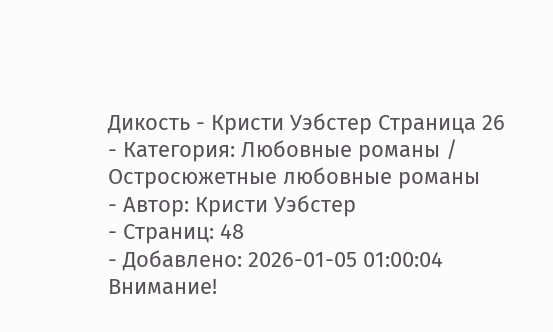Дикость - Кристи Уэбстер Страница 26
- Категория: Любовные романы / Остросюжетные любовные романы
- Автор: Кристи Уэбстер
- Страниц: 48
- Добавлено: 2026-01-05 01:00:04
Внимание!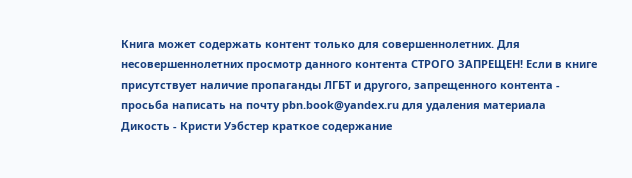Книга может содержать контент только для совершеннолетних. Для несовершеннолетних просмотр данного контента СТРОГО ЗАПРЕЩЕН! Если в книге присутствует наличие пропаганды ЛГБТ и другого, запрещенного контента - просьба написать на почту pbn.book@yandex.ru для удаления материала
Дикость - Кристи Уэбстер краткое содержание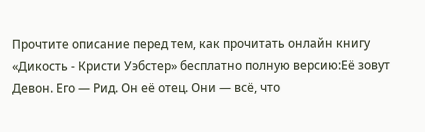Прочтите описание перед тем, как прочитать онлайн книгу «Дикость - Кристи Уэбстер» бесплатно полную версию:Её зовут Девон. Его — Рид. Он её отец. Они — всё, что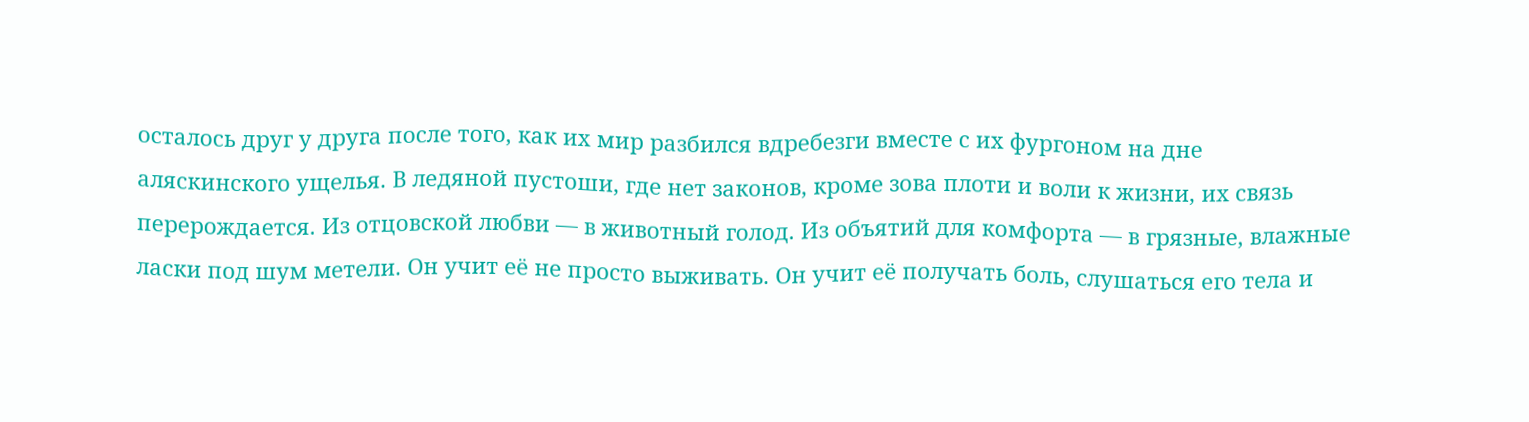осталось друг у друга после того, как их мир разбился вдребезги вместе с их фургоном на дне аляскинского ущелья. В ледяной пустоши, где нет законов, кроме зова плоти и воли к жизни, их связь перерождается. Из отцовской любви — в животный голод. Из объятий для комфорта — в грязные, влажные ласки под шум метели. Он учит её не просто выживать. Он учит её получать боль, слушаться его тела и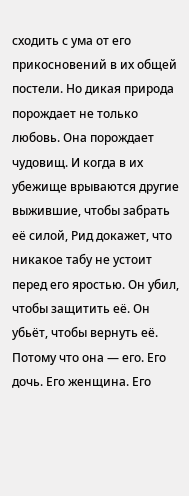сходить с ума от его прикосновений в их общей постели. Но дикая природа порождает не только любовь. Она порождает чудовищ. И когда в их убежище врываются другие выжившие, чтобы забрать её силой, Рид докажет, что никакое табу не устоит перед его яростью. Он убил, чтобы защитить её. Он убьёт, чтобы вернуть её. Потому что она — его. Его дочь. Его женщина. Его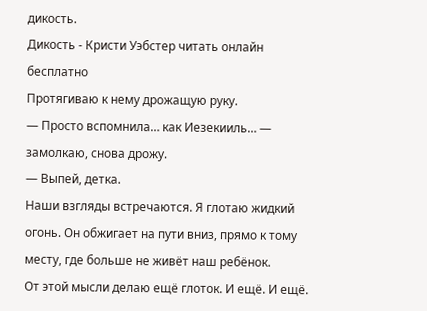дикость.
Дикость - Кристи Уэбстер читать онлайн бесплатно
Протягиваю к нему дрожащую руку.
— Просто вспомнила… как Иезекииль… — замолкаю, снова дрожу.
— Выпей, детка.
Наши взгляды встречаются. Я глотаю жидкий огонь. Он обжигает на пути вниз, прямо к тому месту, где больше не живёт наш ребёнок.
От этой мысли делаю ещё глоток. И ещё. И ещё.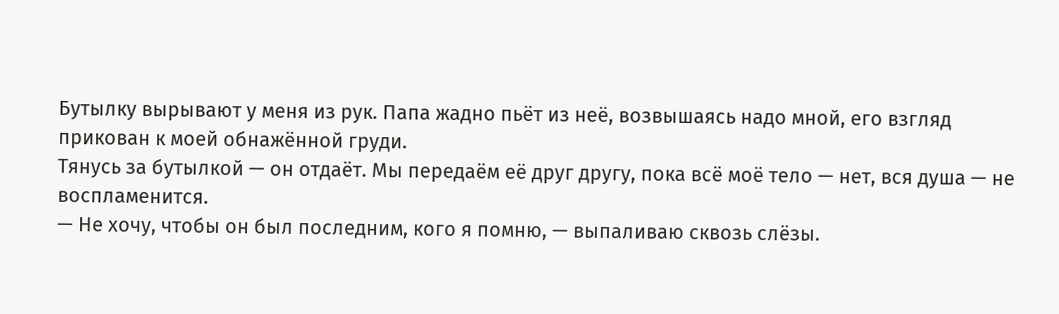Бутылку вырывают у меня из рук. Папа жадно пьёт из неё, возвышаясь надо мной, его взгляд прикован к моей обнажённой груди.
Тянусь за бутылкой — он отдаёт. Мы передаём её друг другу, пока всё моё тело — нет, вся душа — не воспламенится.
— Не хочу, чтобы он был последним, кого я помню, — выпаливаю сквозь слёзы.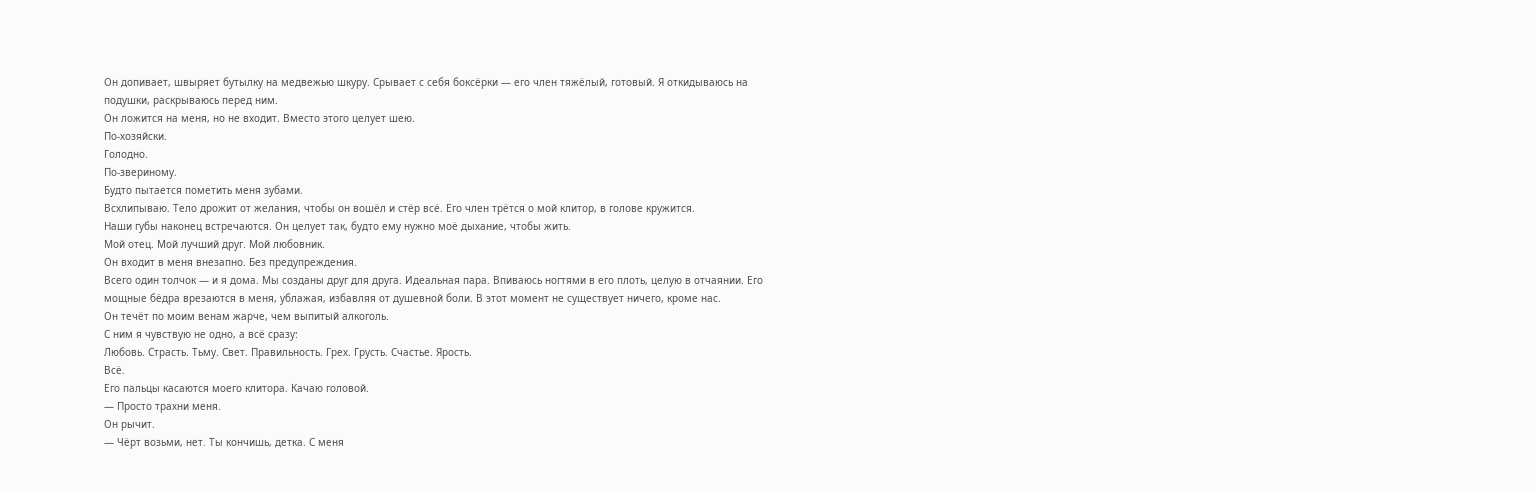Он допивает, швыряет бутылку на медвежью шкуру. Срывает с себя боксёрки — его член тяжёлый, готовый. Я откидываюсь на подушки, раскрываюсь перед ним.
Он ложится на меня, но не входит. Вместо этого целует шею.
По-хозяйски.
Голодно.
По-звериному.
Будто пытается пометить меня зубами.
Всхлипываю. Тело дрожит от желания, чтобы он вошёл и стёр всё. Его член трётся о мой клитор, в голове кружится.
Наши губы наконец встречаются. Он целует так, будто ему нужно моё дыхание, чтобы жить.
Мой отец. Мой лучший друг. Мой любовник.
Он входит в меня внезапно. Без предупреждения.
Всего один толчок — и я дома. Мы созданы друг для друга. Идеальная пара. Впиваюсь ногтями в его плоть, целую в отчаянии. Его мощные бёдра врезаются в меня, ублажая, избавляя от душевной боли. В этот момент не существует ничего, кроме нас.
Он течёт по моим венам жарче, чем выпитый алкоголь.
С ним я чувствую не одно, а всё сразу:
Любовь. Страсть. Тьму. Свет. Правильность. Грех. Грусть. Счастье. Ярость.
Всё.
Его пальцы касаются моего клитора. Качаю головой.
— Просто трахни меня.
Он рычит.
— Чёрт возьми, нет. Ты кончишь, детка. С меня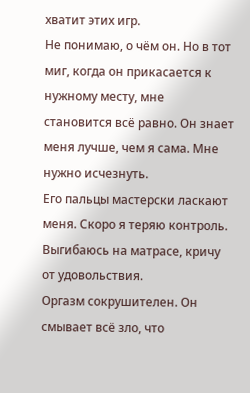хватит этих игр.
Не понимаю, о чём он. Но в тот миг, когда он прикасается к нужному месту, мне становится всё равно. Он знает меня лучше, чем я сама. Мне нужно исчезнуть.
Его пальцы мастерски ласкают меня. Скоро я теряю контроль. Выгибаюсь на матрасе, кричу от удовольствия.
Оргазм сокрушителен. Он смывает всё зло, что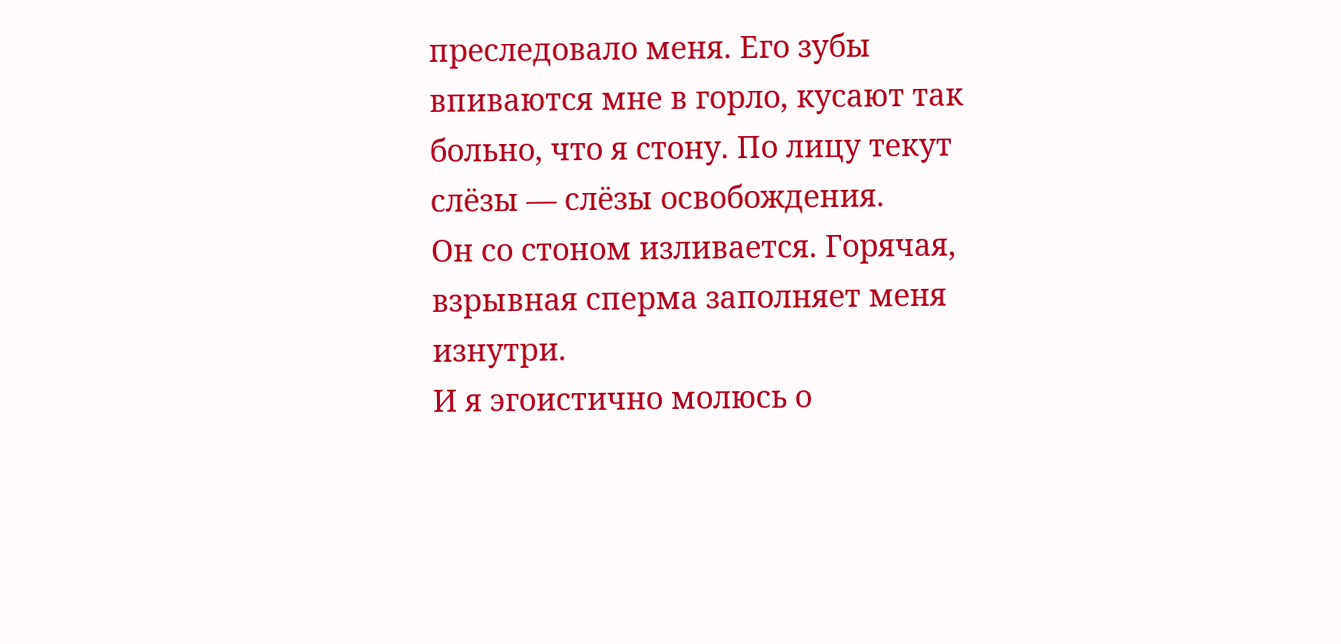преследовало меня. Его зубы впиваются мне в горло, кусают так больно, что я стону. По лицу текут слёзы — слёзы освобождения.
Он со стоном изливается. Горячая, взрывная сперма заполняет меня изнутри.
И я эгоистично молюсь о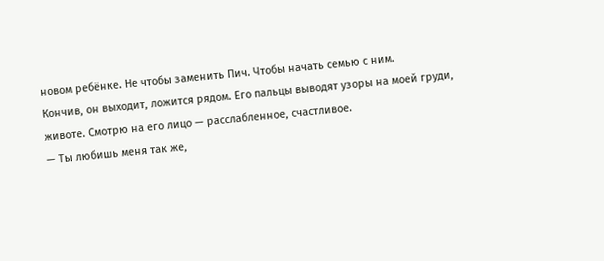новом ребёнке. Не чтобы заменить Пич. Чтобы начать семью с ним.
Кончив, он выходит, ложится рядом. Его пальцы выводят узоры на моей груди, животе. Смотрю на его лицо — расслабленное, счастливое.
— Ты любишь меня так же,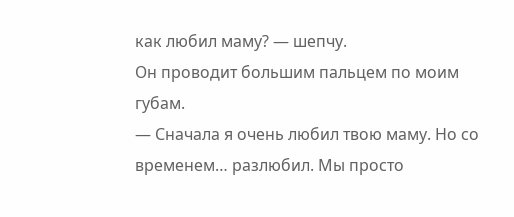как любил маму? — шепчу.
Он проводит большим пальцем по моим губам.
— Сначала я очень любил твою маму. Но со временем… разлюбил. Мы просто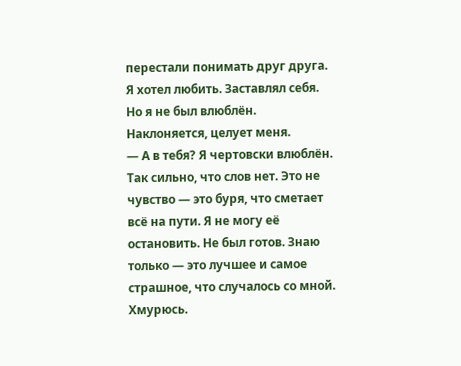перестали понимать друг друга. Я хотел любить. Заставлял себя. Но я не был влюблён.
Наклоняется, целует меня.
— А в тебя? Я чертовски влюблён. Так сильно, что слов нет. Это не чувство — это буря, что сметает всё на пути. Я не могу её остановить. Не был готов. Знаю только — это лучшее и самое страшное, что случалось со мной.
Хмурюсь.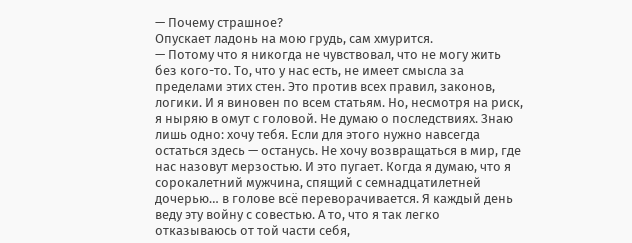— Почему страшное?
Опускает ладонь на мою грудь, сам хмурится.
— Потому что я никогда не чувствовал, что не могу жить без кого-то. То, что у нас есть, не имеет смысла за пределами этих стен. Это против всех правил, законов, логики. И я виновен по всем статьям. Но, несмотря на риск, я ныряю в омут с головой. Не думаю о последствиях. Знаю лишь одно: хочу тебя. Если для этого нужно навсегда остаться здесь — останусь. Не хочу возвращаться в мир, где нас назовут мерзостью. И это пугает. Когда я думаю, что я сорокалетний мужчина, спящий с семнадцатилетней дочерью… в голове всё переворачивается. Я каждый день веду эту войну с совестью. А то, что я так легко отказываюсь от той части себя,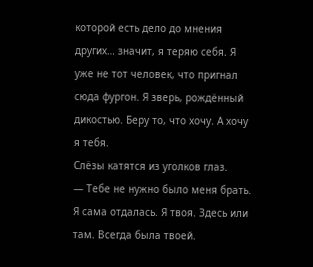которой есть дело до мнения других… значит, я теряю себя. Я уже не тот человек, что пригнал сюда фургон. Я зверь, рождённый дикостью. Беру то, что хочу. А хочу я тебя.
Слёзы катятся из уголков глаз.
— Тебе не нужно было меня брать. Я сама отдалась. Я твоя. Здесь или там. Всегда была твоей.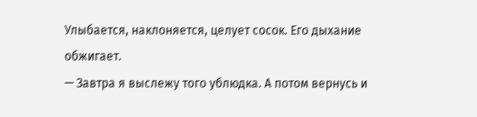Улыбается, наклоняется, целует сосок. Его дыхание обжигает.
— Завтра я выслежу того ублюдка. А потом вернусь и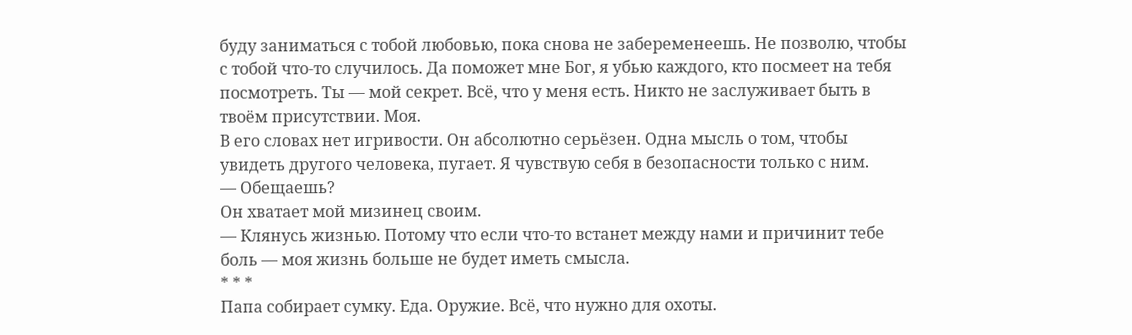буду заниматься с тобой любовью, пока снова не забеременеешь. Не позволю, чтобы с тобой что-то случилось. Да поможет мне Бог, я убью каждого, кто посмеет на тебя посмотреть. Ты — мой секрет. Всё, что у меня есть. Никто не заслуживает быть в твоём присутствии. Моя.
В его словах нет игривости. Он абсолютно серьёзен. Одна мысль о том, чтобы увидеть другого человека, пугает. Я чувствую себя в безопасности только с ним.
— Обещаешь?
Он хватает мой мизинец своим.
— Клянусь жизнью. Потому что если что-то встанет между нами и причинит тебе боль — моя жизнь больше не будет иметь смысла.
* * *
Папа собирает сумку. Еда. Оружие. Всё, что нужно для охоты.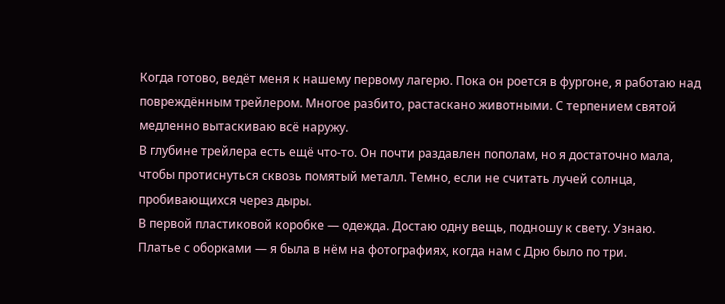Когда готово, ведёт меня к нашему первому лагерю. Пока он роется в фургоне, я работаю над повреждённым трейлером. Многое разбито, растаскано животными. С терпением святой медленно вытаскиваю всё наружу.
В глубине трейлера есть ещё что-то. Он почти раздавлен пополам, но я достаточно мала, чтобы протиснуться сквозь помятый металл. Темно, если не считать лучей солнца, пробивающихся через дыры.
В первой пластиковой коробке — одежда. Достаю одну вещь, подношу к свету. Узнаю. Платье с оборками — я была в нём на фотографиях, когда нам с Дрю было по три.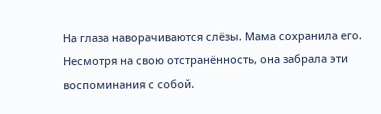На глаза наворачиваются слёзы. Мама сохранила его. Несмотря на свою отстранённость, она забрала эти воспоминания с собой.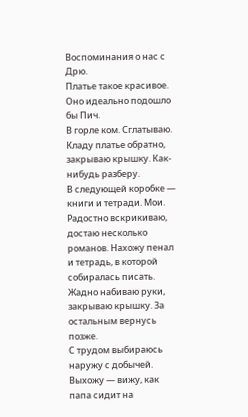Воспоминания о нас с Дрю.
Платье такое красивое. Оно идеально подошло бы Пич.
В горле ком. Сглатываю. Кладу платье обратно, закрываю крышку. Как-нибудь разберу.
В следующей коробке — книги и тетради. Мои. Радостно вскрикиваю, достаю несколько романов. Нахожу пенал и тетрадь, в которой собиралась писать. Жадно набиваю руки, закрываю крышку. За остальным вернусь позже.
С трудом выбираюсь наружу с добычей.
Выхожу — вижу, как папа сидит на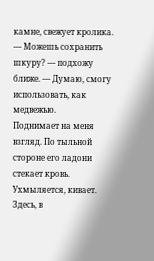камне, свежует кролика.
— Можешь сохранить шкуру? — подхожу ближе. — Думаю, смогу использовать, как медвежью.
Поднимает на меня взгляд. По тыльной стороне его ладони стекает кровь. Ухмыляется, кивает. Здесь, в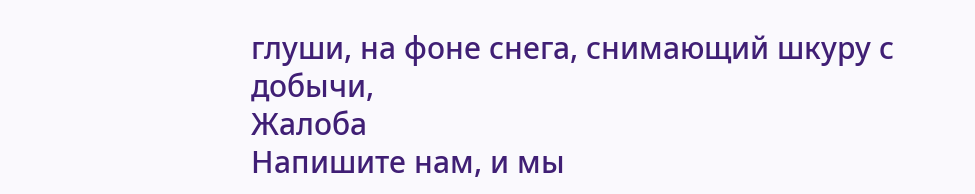глуши, на фоне снега, снимающий шкуру с добычи,
Жалоба
Напишите нам, и мы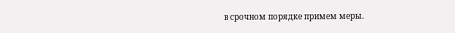в срочном порядке примем меры.